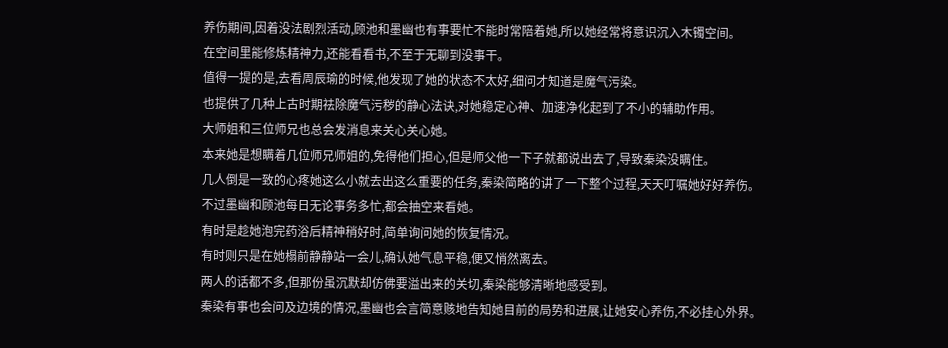养伤期间,因着没法剧烈活动,顾池和墨幽也有事要忙不能时常陪着她,所以她经常将意识沉入木镯空间。
在空间里能修炼精神力,还能看看书,不至于无聊到没事干。
值得一提的是,去看周辰瑜的时候,他发现了她的状态不太好,细问才知道是魔气污染。
也提供了几种上古时期祛除魔气污秽的静心法诀,对她稳定心神、加速净化起到了不小的辅助作用。
大师姐和三位师兄也总会发消息来关心关心她。
本来她是想瞒着几位师兄师姐的,免得他们担心,但是师父他一下子就都说出去了,导致秦染没瞒住。
几人倒是一致的心疼她这么小就去出这么重要的任务,秦染简略的讲了一下整个过程,天天叮嘱她好好养伤。
不过墨幽和顾池每日无论事务多忙,都会抽空来看她。
有时是趁她泡完药浴后精神稍好时,简单询问她的恢复情况。
有时则只是在她榻前静静站一会儿,确认她气息平稳,便又悄然离去。
两人的话都不多,但那份虽沉默却仿佛要溢出来的关切,秦染能够清晰地感受到。
秦染有事也会问及边境的情况,墨幽也会言简意赅地告知她目前的局势和进展,让她安心养伤,不必挂心外界。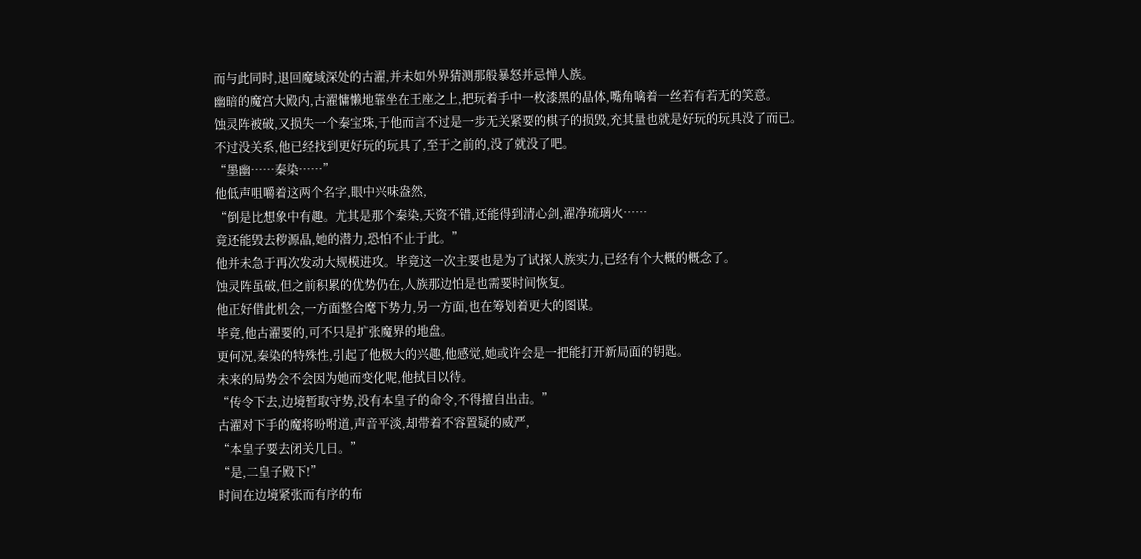而与此同时,退回魔域深处的古濯,并未如外界猜测那般暴怒并忌惮人族。
幽暗的魔宫大殿内,古濯慵懒地靠坐在王座之上,把玩着手中一枚漆黑的晶体,嘴角噙着一丝若有若无的笑意。
蚀灵阵被破,又损失一个秦宝珠,于他而言不过是一步无关紧要的棋子的损毁,充其量也就是好玩的玩具没了而已。
不过没关系,他已经找到更好玩的玩具了,至于之前的,没了就没了吧。
“墨幽……秦染……”
他低声咀嚼着这两个名字,眼中兴味盎然,
“倒是比想象中有趣。尤其是那个秦染,天资不错,还能得到清心剑,濯净琉璃火……
竟还能毁去秽源晶,她的潜力,恐怕不止于此。”
他并未急于再次发动大规模进攻。毕竟这一次主要也是为了试探人族实力,已经有个大概的概念了。
蚀灵阵虽破,但之前积累的优势仍在,人族那边怕是也需要时间恢复。
他正好借此机会,一方面整合麾下势力,另一方面,也在筹划着更大的图谋。
毕竟,他古濯要的,可不只是扩张魔界的地盘。
更何况,秦染的特殊性,引起了他极大的兴趣,他感觉,她或许会是一把能打开新局面的钥匙。
未来的局势会不会因为她而变化呢,他拭目以待。
“传令下去,边境暂取守势,没有本皇子的命令,不得擅自出击。”
古濯对下手的魔将吩咐道,声音平淡,却带着不容置疑的威严,
“本皇子要去闭关几日。”
“是,二皇子殿下!”
时间在边境紧张而有序的布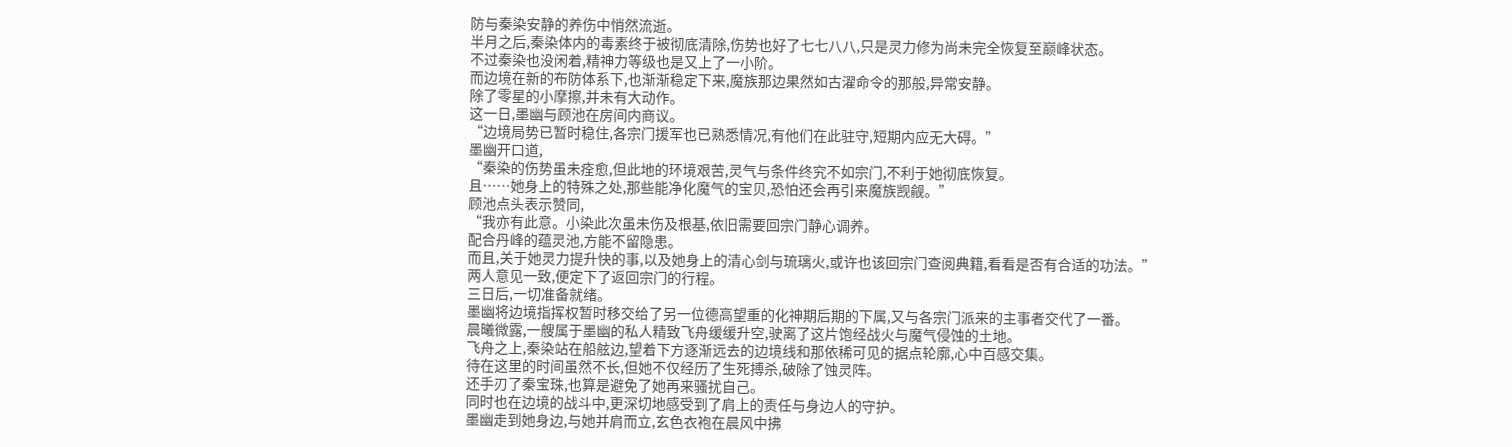防与秦染安静的养伤中悄然流逝。
半月之后,秦染体内的毒素终于被彻底清除,伤势也好了七七八八,只是灵力修为尚未完全恢复至巅峰状态。
不过秦染也没闲着,精神力等级也是又上了一小阶。
而边境在新的布防体系下,也渐渐稳定下来,魔族那边果然如古濯命令的那般,异常安静。
除了零星的小摩擦,并未有大动作。
这一日,墨幽与顾池在房间内商议。
“边境局势已暂时稳住,各宗门援军也已熟悉情况,有他们在此驻守,短期内应无大碍。”
墨幽开口道,
“秦染的伤势虽未痊愈,但此地的环境艰苦,灵气与条件终究不如宗门,不利于她彻底恢复。
且……她身上的特殊之处,那些能净化魔气的宝贝,恐怕还会再引来魔族觊觎。”
顾池点头表示赞同,
“我亦有此意。小染此次虽未伤及根基,依旧需要回宗门静心调养。
配合丹峰的蕴灵池,方能不留隐患。
而且,关于她灵力提升快的事,以及她身上的清心剑与琉璃火,或许也该回宗门查阅典籍,看看是否有合适的功法。”
两人意见一致,便定下了返回宗门的行程。
三日后,一切准备就绪。
墨幽将边境指挥权暂时移交给了另一位德高望重的化神期后期的下属,又与各宗门派来的主事者交代了一番。
晨曦微露,一艘属于墨幽的私人精致飞舟缓缓升空,驶离了这片饱经战火与魔气侵蚀的土地。
飞舟之上,秦染站在船舷边,望着下方逐渐远去的边境线和那依稀可见的据点轮廓,心中百感交集。
待在这里的时间虽然不长,但她不仅经历了生死搏杀,破除了蚀灵阵。
还手刃了秦宝珠,也算是避免了她再来骚扰自己。
同时也在边境的战斗中,更深切地感受到了肩上的责任与身边人的守护。
墨幽走到她身边,与她并肩而立,玄色衣袍在晨风中拂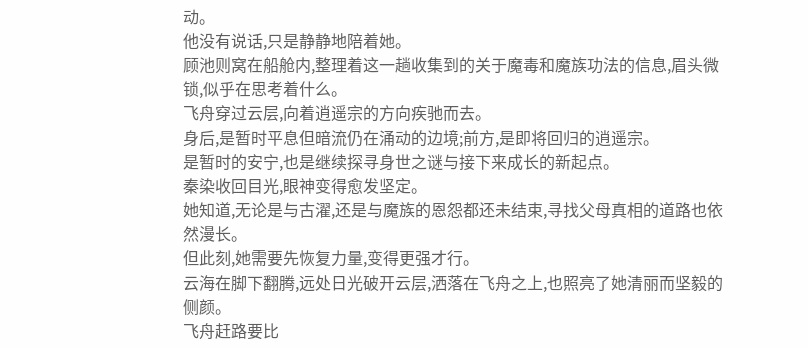动。
他没有说话,只是静静地陪着她。
顾池则窝在船舱内,整理着这一趟收集到的关于魔毒和魔族功法的信息,眉头微锁,似乎在思考着什么。
飞舟穿过云层,向着逍遥宗的方向疾驰而去。
身后,是暂时平息但暗流仍在涌动的边境;前方,是即将回归的逍遥宗。
是暂时的安宁,也是继续探寻身世之谜与接下来成长的新起点。
秦染收回目光,眼神变得愈发坚定。
她知道,无论是与古濯,还是与魔族的恩怨都还未结束,寻找父母真相的道路也依然漫长。
但此刻,她需要先恢复力量,变得更强才行。
云海在脚下翻腾,远处日光破开云层,洒落在飞舟之上,也照亮了她清丽而坚毅的侧颜。
飞舟赶路要比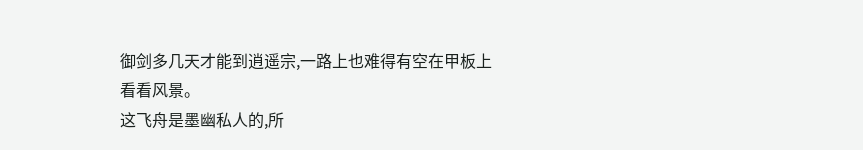御剑多几天才能到逍遥宗,一路上也难得有空在甲板上看看风景。
这飞舟是墨幽私人的,所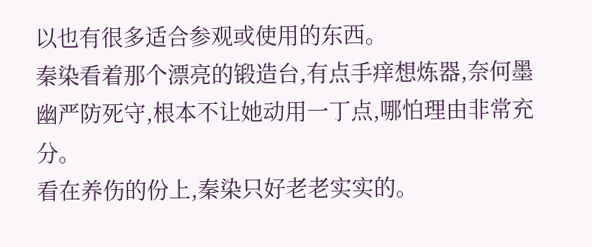以也有很多适合参观或使用的东西。
秦染看着那个漂亮的锻造台,有点手痒想炼器,奈何墨幽严防死守,根本不让她动用一丁点,哪怕理由非常充分。
看在养伤的份上,秦染只好老老实实的。